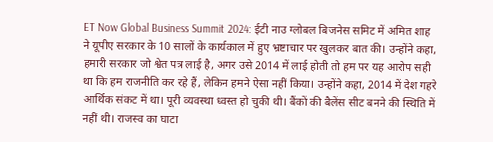ET Now Global Business Summit 2024: ईटी नाउ ग्लोबल बिजनेस समिट में अमित शाह ने यूपीए सरकार के 10 सालों के कार्यकाल में हुए भ्रष्टाचार पर खुलकर बात की। उन्होंने कहा, हमारी सरकार जो श्वेत पत्र लाई है, अगर उसे 2014 में लाई होती तो हम पर यह आरोप सही था कि हम राजनीति कर रहे हैं, लेकिन हमने ऐसा नहीं किया। उन्होंने कहा, 2014 में देश गहरे आर्थिक संकट में था। पूरी व्यवस्था ध्वस्त हो चुकी थी। बैंकों की बैलेंस सीट बनने की स्थिति में नहीं थी। राजस्व का घाटा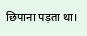छिपाना पड़ता था।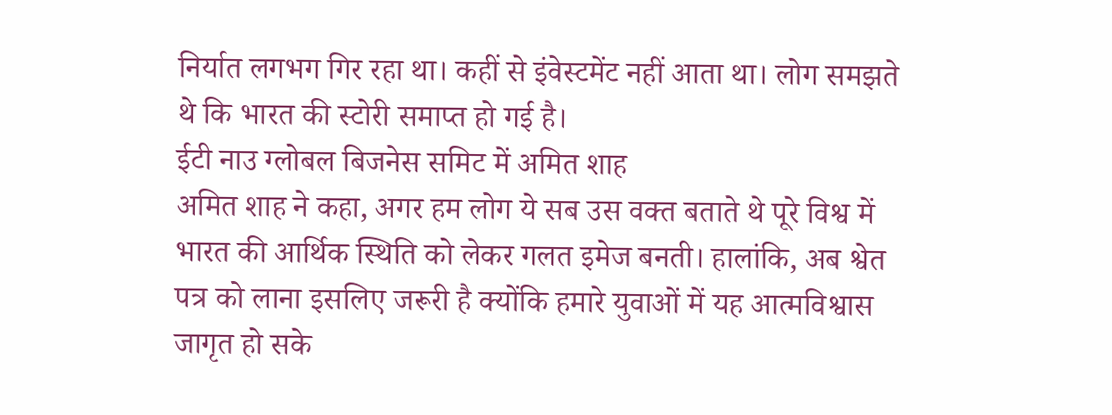निर्यात लगभग गिर रहा था। कहीं से इंवेस्टमेंट नहीं आता था। लोग समझते थे कि भारत की स्टोरी समाप्त हो गई है।
ईटी नाउ ग्लोबल बिजनेस समिट में अमित शाह
अमित शाह ने कहा, अगर हम लोग ये सब उस वक्त बताते थे पूरे विश्व में भारत की आर्थिक स्थिति को लेकर गलत इमेज बनती। हालांकि, अब श्वेत पत्र को लाना इसलिए जरूरी है क्योंकि हमारे युवाओं में यह आत्मविश्वास जागृत हो सके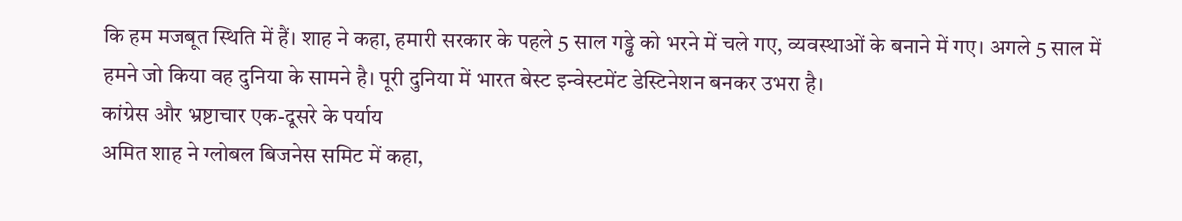कि हम मजबूत स्थिति में हैं। शाह ने कहा, हमारी सरकार के पहले 5 साल गड्ढे को भरने में चले गए, व्यवस्थाओं के बनाने में गए। अगले 5 साल में हमने जो किया वह दुनिया के सामने है। पूरी दुनिया में भारत बेस्ट इन्वेस्टमेंट डेस्टिनेशन बनकर उभरा है।
कांग्रेस और भ्रष्टाचार एक-दूसरे के पर्याय
अमित शाह ने ग्लोबल बिजनेस समिट में कहा,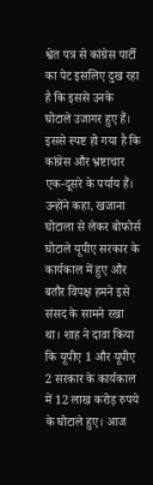श्वेत पत्र से कांग्रेस पार्टी का पेट इसलिए दुख रहा है कि इससे उनके घोटाले उजागर हुए हैं। इससे स्पष्ट हो गया है कि कांग्रेस और भ्रष्टाचार एक-दूसरे के पर्याय हैं। उन्होंने कहा, खजाना घोटाला से लेकर बोफोर्स घोटाले यूपीए सरकार के कार्यकाल में हुए और बतौर विपक्ष हमने इसे संसद के सामने रखा था। शाह ने दावा किया कि यूपीए 1 और यूपीए 2 सरकार के कार्यकाल में 12 लाख करोड़ रुपये के घोटाले हुए। आज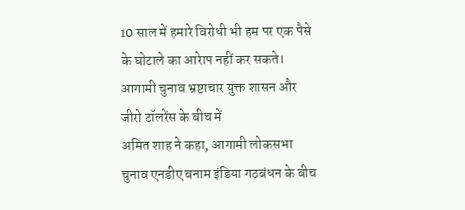10 साल में हमारे विरोधी भी हम पर एक पैसे के घोटाले का आरेाप नहीं कर सकते।
आगामी चुनाव भ्रष्टाचार युक्त शासन और जीरो टॉलरेंस के बीच में
अमित शाह ने कहा, आगामी लोकसभा चुनाव एनडीए बनाम इंडिया गठबंधन के बीच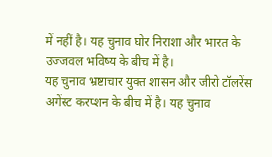में नहीं है। यह चुनाव घोर निराशा और भारत के उज्जवल भविष्य के बीच में है।
यह चुनाव भ्रष्टाचार युक्त शासन और जीरो टॉलरेंस अगेंस्ट करप्शन के बीच में है। यह चुनाव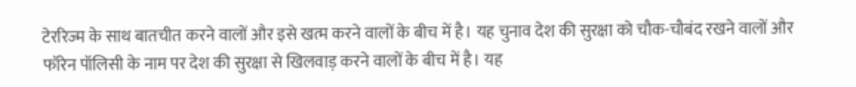टेररिज्म के साथ बातचीत करने वालों और इसे खत्म करने वालों के बीच में है। यह चुनाव देश की सुरक्षा को चौक-चौबंद रखने वालों और फॉरेन पॉलिसी के नाम पर देश की सुरक्षा से खिलवाड़ करने वालों के बीच में है। यह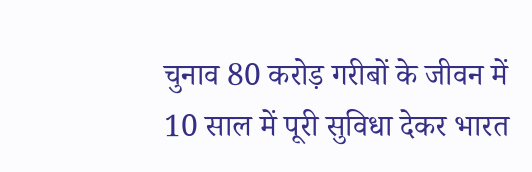चुनाव 80 करोड़ गरीबों के जीवन में 10 साल में पूरी सुविधा देकर भारत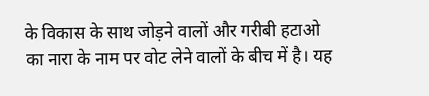के विकास के साथ जोड़ने वालों और गरीबी हटाओ का नारा के नाम पर वोट लेने वालों के बीच में है। यह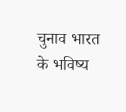चुनाव भारत के भविष्य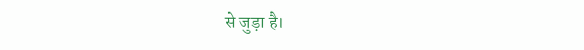से जुड़ा है।